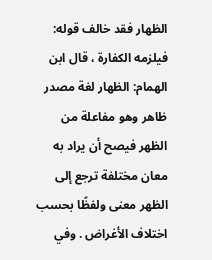الظهار فقد خالف قوله: فيلزمه الكفارة ، قال ابن الهمام: الظهار لغة مصدر ظاهر وهو مفاعلة من الظهر فيصح أن يراد به معان مختلفة ترجع إلى الظهر معنى ولفظًا بحسب اختلاف الأغراض . وفي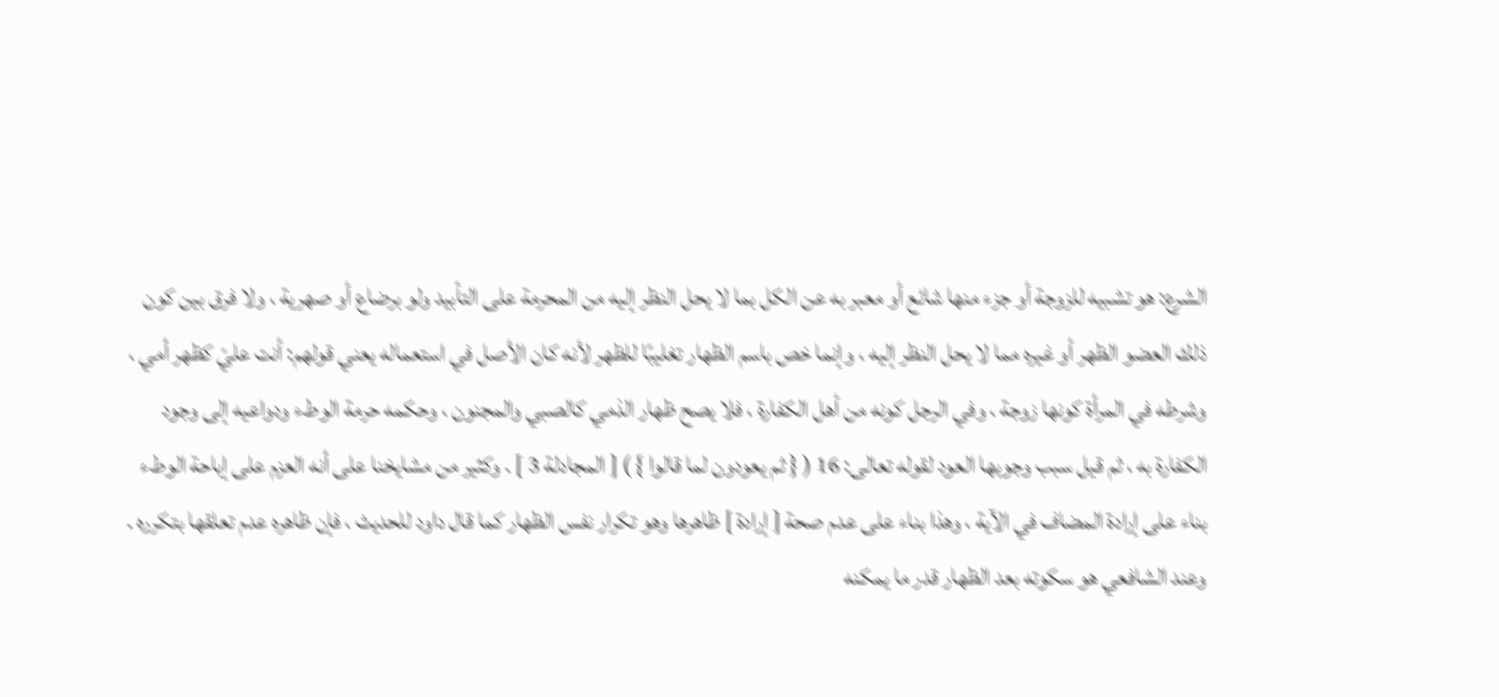الشرع: هو تشبيه للزوجة أو جزء منها شائع أو معبر به عن الكل بما لا يحل النظر إليه من المحرمة على التأبيد ولو برضاع أو صهرية ، ولا فرق بين كون ذلك العضو الظهر أو غيره مما لا يحل النظر إليه ، وإنما خص باسم الظهار تغليبًا للظهر لأنه كان الأصل في استعماله يعني قولهم: أنت عليّ كظهر أمي ، وشرطه في المرأة كونها زوجة ، وفي الرجل كونه من أهل الكفارة ، فلا يصح ظهار الذمي كالصبي والمجنون ، وحكمه حرمة الوطء ودواعيه إلى وجود الكفارة به ، ثم قيل سبب وجوبها العود لقوله تعالى: 16 ( { ثم يعودون لما قالوا } ) [ المجادلة 3 ] . وكثير من مشايخنا على أنه العزم على إباحة الوطء بناء على إرادة المضاف في الآية ، وهذا بناء على عدم صحة [ إرادة ] ظاهرها وهو تكرار نفس الظهار كما قال داود للحديث ، فإن ظاهره عدم تعلقها بتكرره . وعند الشافعي هو سكوته بعد الظهار قدر ما يمكنه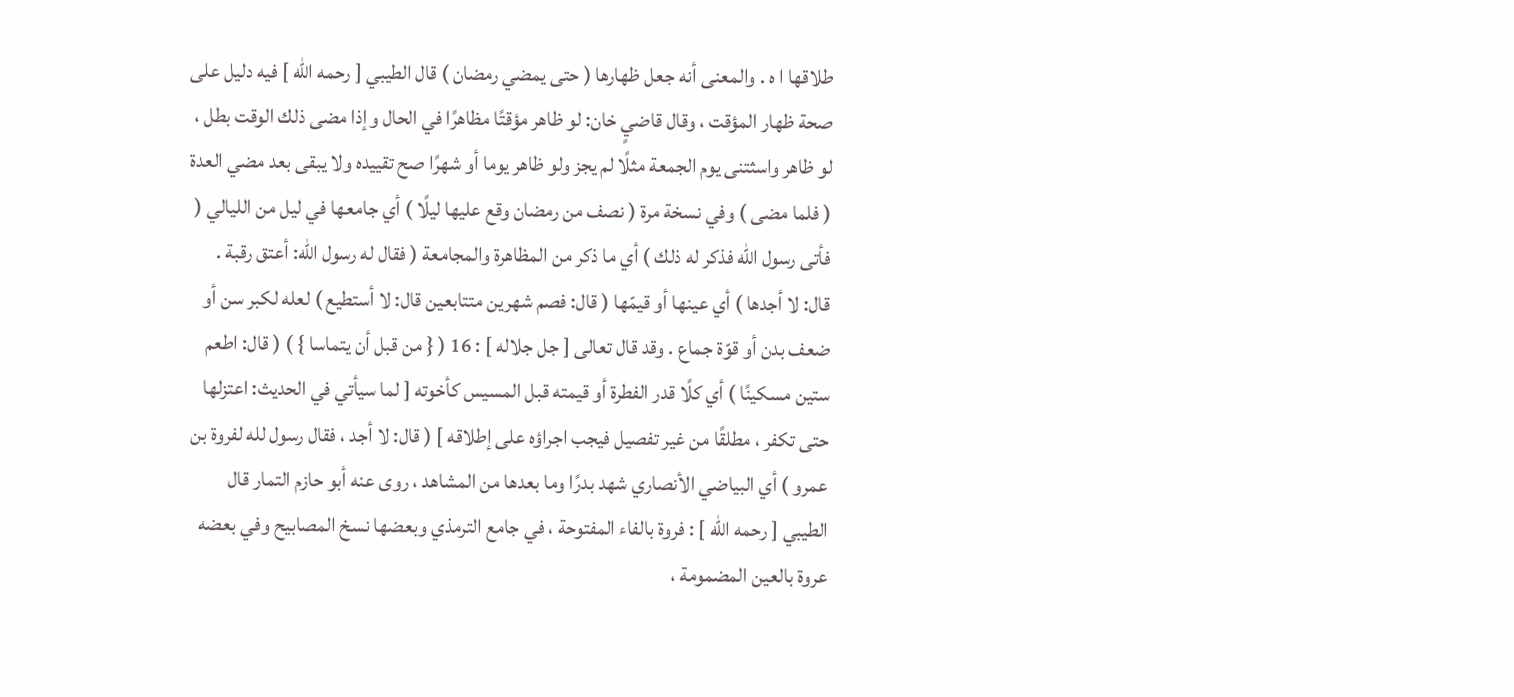طلاقها ا ه . والمعنى أنه جعل ظهارها ( حتى يمضي رمضان ) قال الطيبي [ رحمه الله ] فيه دليل على صحة ظهار المؤقت ، وقال قاضيٍ خان: لو ظاهر مؤقتًا مظاهرًا في الحال وإذا مضى ذلك الوقت بطل ، لو ظاهر واسثتنى يوم الجمعة مثلًا لم يجز ولو ظاهر يوما أو شهرًا صح تقييده ولا يبقى بعد مضي العدة ( فلما مضى ) وفي نسخة مرة ( نصف من رمضان وقع عليها ليلًا ) أي جامعها في ليل من الليالي ( فأتى رسول الله فذكر له ذلك ) أي ما ذكر من المظاهرة والمجامعة ( فقال له رسول الله: أعتق رقبة . قال: لا أجدها ) أي عينها أو قيمّها ( قال: فصم شهرين متتابعين قال: لا أستطيع ) لعله لكبر سن أو ضعف بدن أو قوّة جماع . وقد قال تعالى [ جل جلاله ] : 16 ( { من قبل أن يتماسا } ) ( قال: اطعم ستين مسكينًا ) أي كلًا قدر الفطرة أو قيمته قبل المسيس كأخوته [ لما سيأتي في الحديث: اعتزلها حتى تكفر ، مطلقًا من غير تفصيل فيجب اجراؤه على إطلاقه ] ( قال: لا أجد ، فقال رسول لله لفروة بن عمرو ) أي البياضي الأنصاري شهد بدرًا وما بعدها من المشاهد ، روى عنه أبو حازم التمار قال الطيبي [ رحمه الله ] : فروة بالفاء المفتوحة ، في جامع الترمذي وبعضها نسخ المصابيح وفي بعضه عروة بالعين المضمومة ،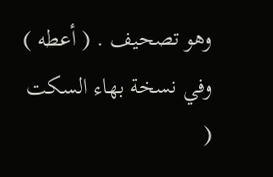وهو تصحيف . ( أعطه ) وفي نسخة بهاء السكت (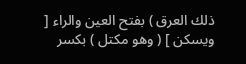ذلك العرق ) بفتح العين والراء [ ويسكن ] ( وهو مكتل ) بكسر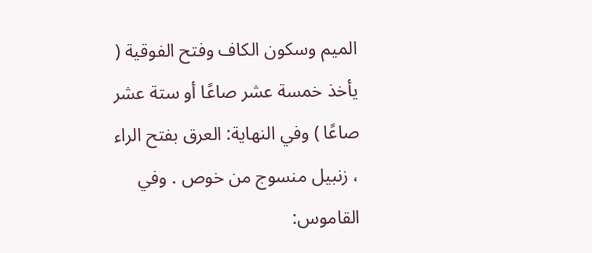الميم وسكون الكاف وفتح الفوقية ( يأخذ خمسة عشر صاعًا أو ستة عشر صاعًا ) وفي النهاية: العرق بفتح الراء ، زنبيل منسوج من خوص . وفي القاموس: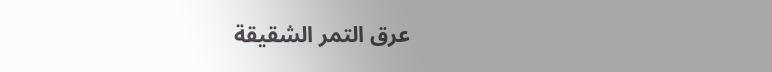عرق التمر الشقيقة